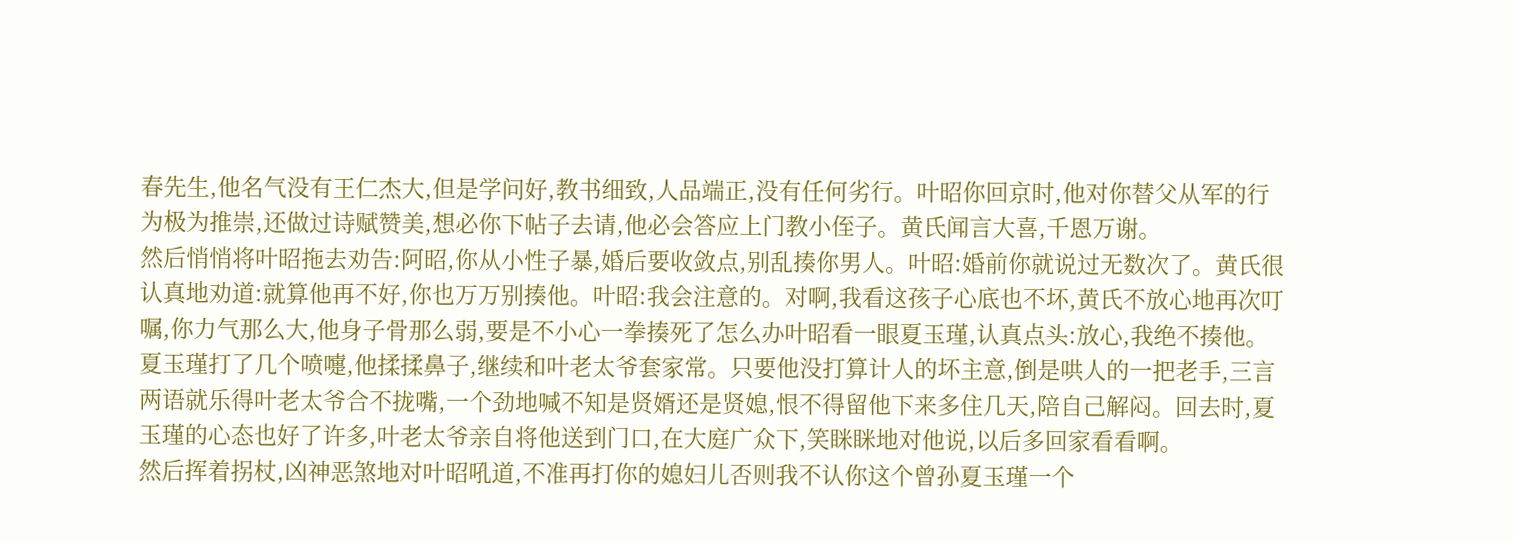春先生,他名气没有王仁杰大,但是学问好,教书细致,人品端正,没有任何劣行。叶昭你回京时,他对你替父从军的行为极为推崇,还做过诗赋赞美,想必你下帖子去请,他必会答应上门教小侄子。黄氏闻言大喜,千恩万谢。
然后悄悄将叶昭拖去劝告:阿昭,你从小性子暴,婚后要收敛点,别乱揍你男人。叶昭:婚前你就说过无数次了。黄氏很认真地劝道:就算他再不好,你也万万别揍他。叶昭:我会注意的。对啊,我看这孩子心底也不坏,黄氏不放心地再次叮嘱,你力气那么大,他身子骨那么弱,要是不小心一拳揍死了怎么办叶昭看一眼夏玉瑾,认真点头:放心,我绝不揍他。
夏玉瑾打了几个喷嚏,他揉揉鼻子,继续和叶老太爷套家常。只要他没打算计人的坏主意,倒是哄人的一把老手,三言两语就乐得叶老太爷合不拢嘴,一个劲地喊不知是贤婿还是贤媳,恨不得留他下来多住几天,陪自己解闷。回去时,夏玉瑾的心态也好了许多,叶老太爷亲自将他送到门口,在大庭广众下,笑眯眯地对他说,以后多回家看看啊。
然后挥着拐杖,凶神恶煞地对叶昭吼道,不准再打你的媳妇儿否则我不认你这个曾孙夏玉瑾一个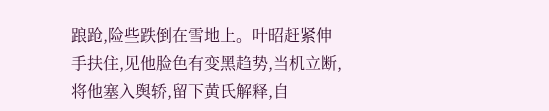踉跄,险些跌倒在雪地上。叶昭赶紧伸手扶住,见他脸色有变黑趋势,当机立断,将他塞入舆轿,留下黄氏解释,自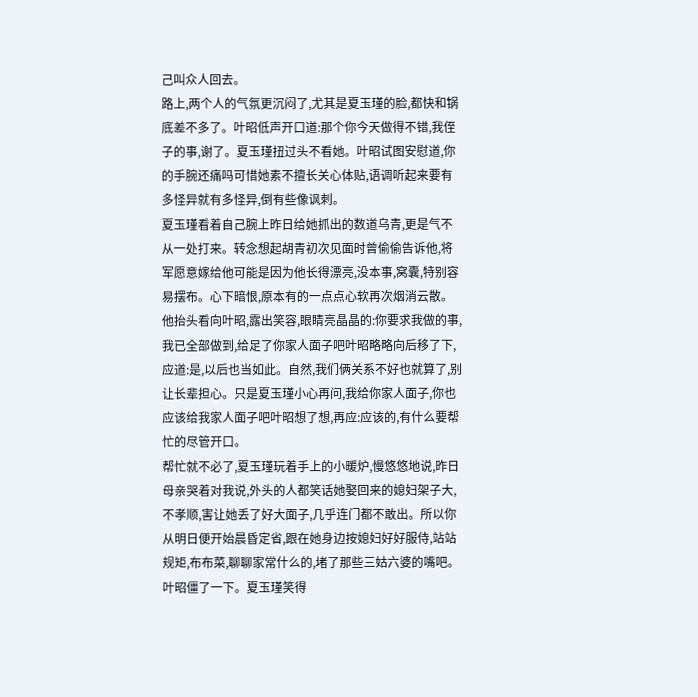己叫众人回去。
路上,两个人的气氛更沉闷了,尤其是夏玉瑾的脸,都快和锅底差不多了。叶昭低声开口道:那个你今天做得不错,我侄子的事,谢了。夏玉瑾扭过头不看她。叶昭试图安慰道,你的手腕还痛吗可惜她素不擅长关心体贴,语调听起来要有多怪异就有多怪异,倒有些像讽刺。
夏玉瑾看着自己腕上昨日给她抓出的数道乌青,更是气不从一处打来。转念想起胡青初次见面时曾偷偷告诉他,将军愿意嫁给他可能是因为他长得漂亮,没本事,窝囊,特别容易摆布。心下暗恨,原本有的一点点心软再次烟消云散。
他抬头看向叶昭,露出笑容,眼睛亮晶晶的:你要求我做的事,我已全部做到,给足了你家人面子吧叶昭略略向后移了下,应道:是,以后也当如此。自然,我们俩关系不好也就算了,别让长辈担心。只是夏玉瑾小心再问,我给你家人面子,你也应该给我家人面子吧叶昭想了想,再应:应该的,有什么要帮忙的尽管开口。
帮忙就不必了,夏玉瑾玩着手上的小暖炉,慢悠悠地说,昨日母亲哭着对我说,外头的人都笑话她娶回来的媳妇架子大,不孝顺,害让她丢了好大面子,几乎连门都不敢出。所以你从明日便开始晨昏定省,跟在她身边按媳妇好好服侍,站站规矩,布布菜,聊聊家常什么的,堵了那些三姑六婆的嘴吧。
叶昭僵了一下。夏玉瑾笑得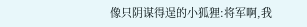像只阴谋得逞的小狐狸:将军啊,我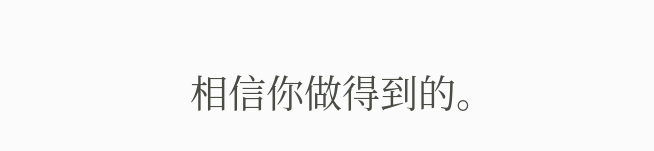相信你做得到的。